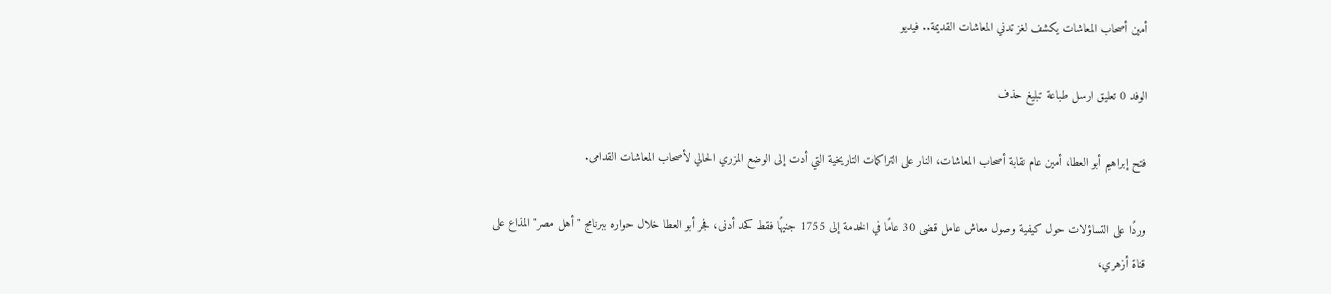أمين أصحاب المعاشات يكشف لغز تدني المعاشات القديمة.. فيديو

الوفد 0 تعليق ارسل طباعة تبليغ حذف

فتح إبراهيم أبو العطا، أمين عام نقابة أصحاب المعاشات، النار على التراكمات التاريخية التي أدت إلى الوضع المزري الحالي لأصحاب المعاشات القدامى.

وردًا على التساؤلات حول كيفية وصول معاش عامل قضى 30 عامًا في الخدمة إلى 1755 جنيهًا فقط كحد أدنى، فجر أبو العطا خلال حواره ببرنامج "أهل مصر" المذاع على قناة أزهري،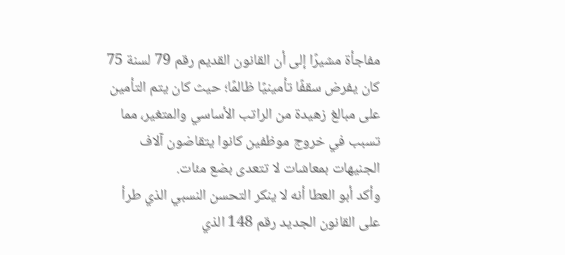مفاجأة مشيرًا إلى أن القانون القديم رقم 79 لسنة 75 كان يفرض سقفًا تأمينيًا ظالمًا؛ حيث كان يتم التأمين على مبالغ زهيدة من الراتب الأساسي والمتغير، مما تسبب في خروج موظفين كانوا يتقاضون آلاف الجنيهات بمعاشات لا تتعدى بضع مئات.
وأكد أبو العطا أنه لا ينكر التحسن النسبي الذي طرأ على القانون الجديد رقم 148 الذي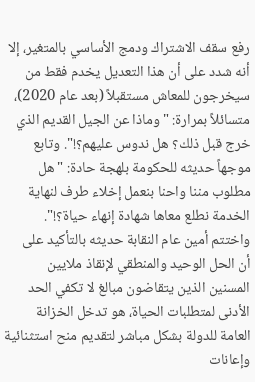رفع سقف الاشتراك ودمج الأساسي بالمتغير، إلا أنه شدد على أن هذا التعديل يخدم فقط من سيخرجون للمعاش مستقبلاً (بعد عام 2020)، متسائلاً بمرارة: "وماذا عن الجيل القديم الذي خرج قبل ذلك؟ هل ندوس عليهم؟!". وتابع موجهاً حديثه للحكومة بلهجة حادة: "هل مطلوب مننا واحنا بنعمل إخلاء طرف لنهاية الخدمة نطلع معاها شهادة إنهاء حياة؟!".
واختتم أمين عام النقابة حديثه بالتأكيد على  أن الحل الوحيد والمنطقي لإنقاذ ملايين المسنين الذين يتقاضون مبالغ لا تكفي الحد الأدنى لمتطلبات الحياة، هو تدخل الخزانة العامة للدولة بشكل مباشر لتقديم منح استثنائية وإعانات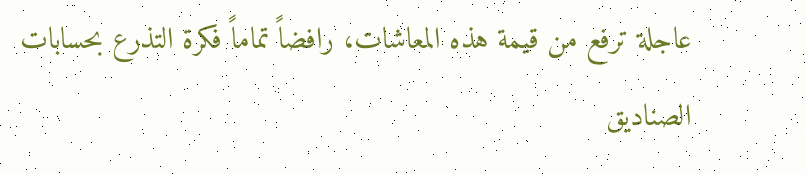عاجلة ترفع من قيمة هذه المعاشات، رافضاً تماماً فكرة التذرع بحسابات الصناديق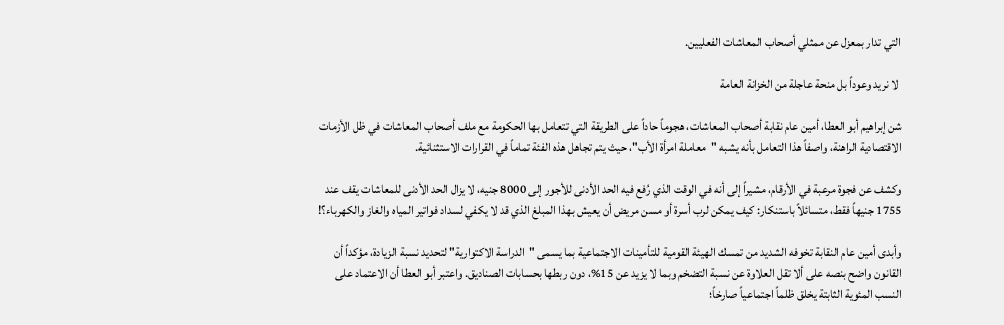التي تدار بمعزل عن ممثلي أصحاب المعاشات الفعليين.

 لا نريد وعوداً بل منحة عاجلة من الخزانة العامة

شن إبراهيم أبو العطا، أمين عام نقابة أصحاب المعاشات، هجوماً حاداً على الطريقة التي تتعامل بها الحكومة مع ملف أصحاب المعاشات في ظل الأزمات الاقتصادية الراهنة، واصفاً هذا التعامل بأنه يشبه "معاملة امرأة الأب"، حيث يتم تجاهل هذه الفئة تماماً في القرارات الاستثنائية.

وكشف عن فجوة مرعبة في الأرقام، مشيراً إلى أنه في الوقت الذي رُفع فيه الحد الأدنى للأجور إلى 8000 جنيه، لا يزال الحد الأدنى للمعاشات يقف عند 1755 جنيهاً فقط، متسائلاً باستنكار: كيف يمكن لرب أسرة أو مسن مريض أن يعيش بهذا المبلغ الذي قد لا يكفي لسداد فواتير المياه والغاز والكهرباء؟!

وأبدى أمين عام النقابة تخوفه الشديد من تمسك الهيئة القومية للتأمينات الاجتماعية بما يسمى "الدراسة الاكتوارية" لتحديد نسبة الزيادة، مؤكداً أن القانون واضح بنصه على ألا تقل العلاوة عن نسبة التضخم وبما لا يزيد عن 15%، دون ربطها بحسابات الصناديق. واعتبر أبو العطا أن الاعتماد على النسب المئوية الثابتة يخلق ظلماً اجتماعياً صارخاً؛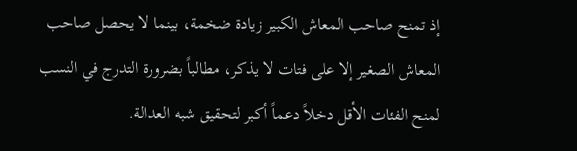إذ تمنح صاحب المعاش الكبير زيادة ضخمة، بينما لا يحصل صاحب المعاش الصغير إلا على فتات لا يذكر، مطالباً بضرورة التدرج في النسب لمنح الفئات الأقل دخلاً دعماً أكبر لتحقيق شبه العدالة.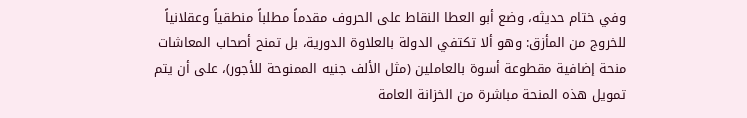وفي ختام حديثه، وضع أبو العطا النقاط على الحروف مقدماً مطلباً منطقياً وعقلانياً للخروج من المأزق: وهو ألا تكتفي الدولة بالعلاوة الدورية، بل تمنح أصحاب المعاشات منحة إضافية مقطوعة أسوة بالعاملين (مثل الألف جنيه الممنوحة للأجور)، على أن يتم تمويل هذه المنحة مباشرة من الخزانة العامة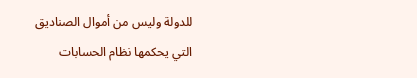للدولة وليس من أموال الصناديق التي يحكمها نظام الحسابات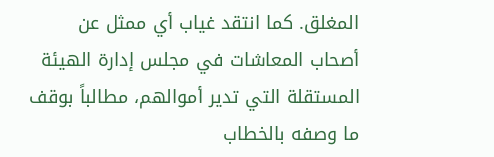المغلق. كما انتقد غياب أي ممثل عن أصحاب المعاشات في مجلس إدارة الهيئة المستقلة التي تدير أموالهم، مطالباً بوقف ما وصفه بالخطاب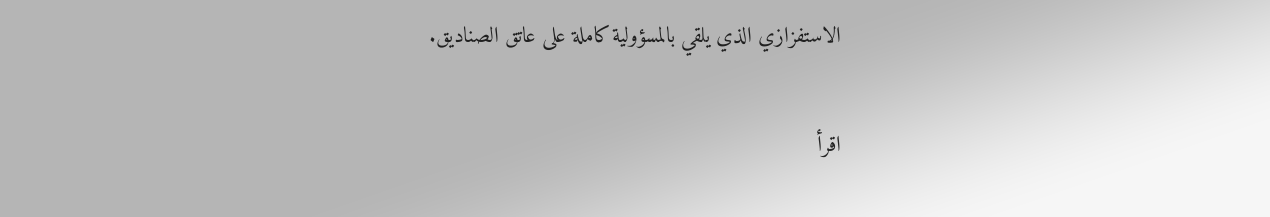الاستفزازي الذي يلقي بالمسؤولية كاملة على عاتق الصناديق.

اقرأ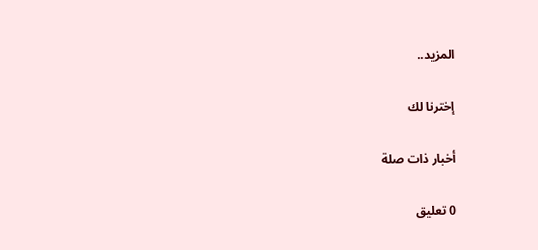المزيد..

إخترنا لك

أخبار ذات صلة

0 تعليق